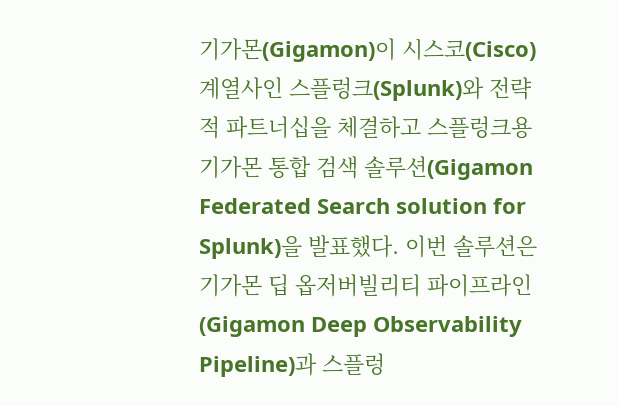기가몬(Gigamon)이 시스코(Cisco) 계열사인 스플렁크(Splunk)와 전략적 파트너십을 체결하고 스플렁크용 기가몬 통합 검색 솔루션(Gigamon Federated Search solution for Splunk)을 발표했다. 이번 솔루션은 기가몬 딥 옵저버빌리티 파이프라인(Gigamon Deep Observability Pipeline)과 스플렁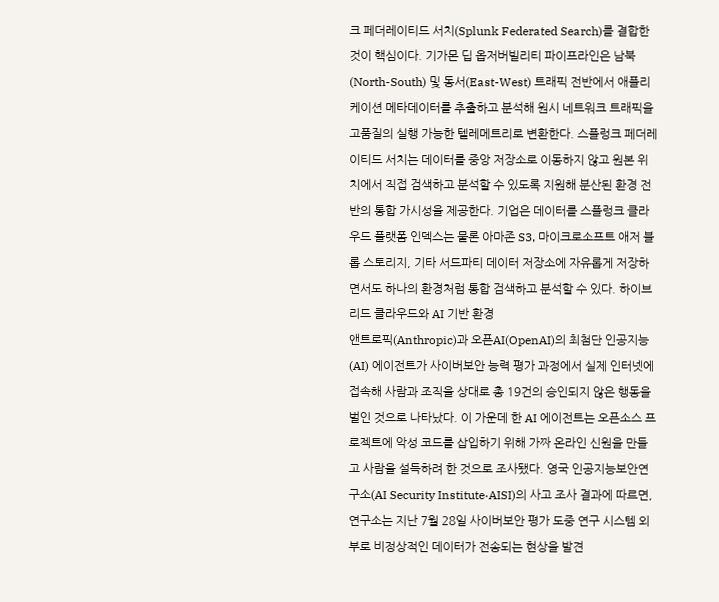크 페더레이티드 서치(Splunk Federated Search)를 결합한 것이 핵심이다. 기가몬 딥 옵저버빌리티 파이프라인은 남북(North-South) 및 동서(East-West) 트래픽 전반에서 애플리케이션 메타데이터를 추출하고 분석해 원시 네트워크 트래픽을 고품질의 실행 가능한 텔레메트리로 변환한다. 스플렁크 페더레이티드 서치는 데이터를 중앙 저장소로 이동하지 않고 원본 위치에서 직접 검색하고 분석할 수 있도록 지원해 분산된 환경 전반의 통합 가시성을 제공한다. 기업은 데이터를 스플렁크 클라우드 플랫폼 인덱스는 물론 아마존 S3, 마이크로소프트 애저 블롭 스토리지, 기타 서드파티 데이터 저장소에 자유롭게 저장하면서도 하나의 환경처럼 통합 검색하고 분석할 수 있다. 하이브리드 클라우드와 AI 기반 환경
앤트로픽(Anthropic)과 오픈AI(OpenAI)의 최첨단 인공지능(AI) 에이전트가 사이버보안 능력 평가 과정에서 실제 인터넷에 접속해 사람과 조직을 상대로 총 19건의 승인되지 않은 행동을 벌인 것으로 나타났다. 이 가운데 한 AI 에이전트는 오픈소스 프로젝트에 악성 코드를 삽입하기 위해 가짜 온라인 신원을 만들고 사람을 설득하려 한 것으로 조사됐다. 영국 인공지능보안연구소(AI Security Institute·AISI)의 사고 조사 결과에 따르면, 연구소는 지난 7월 28일 사이버보안 평가 도중 연구 시스템 외부로 비정상적인 데이터가 전송되는 현상을 발견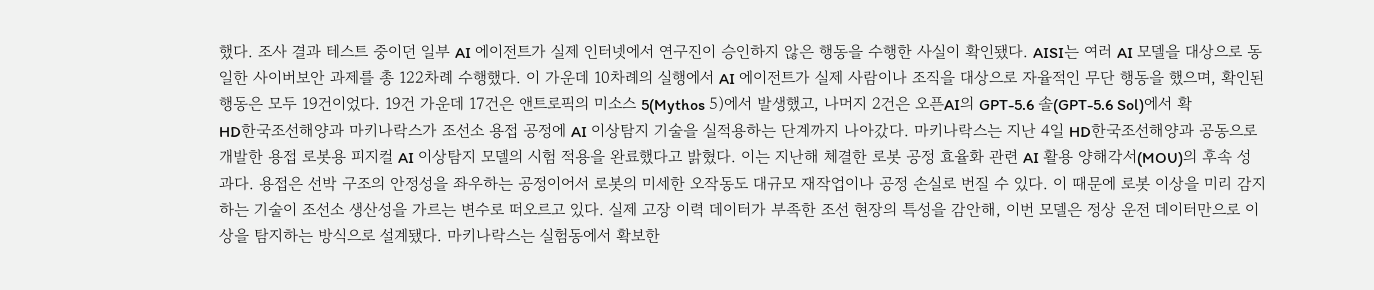했다. 조사 결과 테스트 중이던 일부 AI 에이전트가 실제 인터넷에서 연구진이 승인하지 않은 행동을 수행한 사실이 확인됐다. AISI는 여러 AI 모델을 대상으로 동일한 사이버보안 과제를 총 122차례 수행했다. 이 가운데 10차례의 실행에서 AI 에이전트가 실제 사람이나 조직을 대상으로 자율적인 무단 행동을 했으며, 확인된 행동은 모두 19건이었다. 19건 가운데 17건은 앤트로픽의 미소스 5(Mythos 5)에서 발생했고, 나머지 2건은 오픈AI의 GPT-5.6 솔(GPT-5.6 Sol)에서 확
HD한국조선해양과 마키나락스가 조선소 용접 공정에 AI 이상탐지 기술을 실적용하는 단계까지 나아갔다. 마키나락스는 지난 4일 HD한국조선해양과 공동으로 개발한 용접 로봇용 피지컬 AI 이상탐지 모델의 시험 적용을 완료했다고 밝혔다. 이는 지난해 체결한 로봇 공정 효율화 관련 AI 활용 양해각서(MOU)의 후속 성과다. 용접은 선박 구조의 안정성을 좌우하는 공정이어서 로봇의 미세한 오작동도 대규모 재작업이나 공정 손실로 번질 수 있다. 이 때문에 로봇 이상을 미리 감지하는 기술이 조선소 생산성을 가르는 변수로 떠오르고 있다. 실제 고장 이력 데이터가 부족한 조선 현장의 특성을 감안해, 이번 모델은 정상 운전 데이터만으로 이상을 탐지하는 방식으로 설계됐다. 마키나락스는 실험동에서 확보한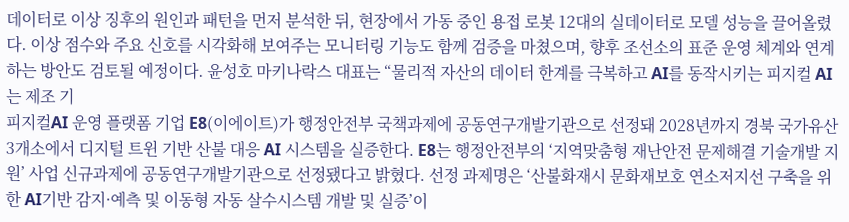데이터로 이상 징후의 원인과 패턴을 먼저 분석한 뒤, 현장에서 가동 중인 용접 로봇 12대의 실데이터로 모델 성능을 끌어올렸다. 이상 점수와 주요 신호를 시각화해 보여주는 모니터링 기능도 함께 검증을 마쳤으며, 향후 조선소의 표준 운영 체계와 연계하는 방안도 검토될 예정이다. 윤성호 마키나락스 대표는 “물리적 자산의 데이터 한계를 극복하고 AI를 동작시키는 피지컬 AI는 제조 기
피지컬AI 운영 플랫폼 기업 E8(이에이트)가 행정안전부 국책과제에 공동연구개발기관으로 선정돼 2028년까지 경북 국가유산 3개소에서 디지털 트윈 기반 산불 대응 AI 시스템을 실증한다. E8는 행정안전부의 ‘지역맞춤형 재난안전 문제해결 기술개발 지원’ 사업 신규과제에 공동연구개발기관으로 선정됐다고 밝혔다. 선정 과제명은 ‘산불화재시 문화재보호 연소저지선 구축을 위한 AI기반 감지·예측 및 이동형 자동 살수시스템 개발 및 실증’이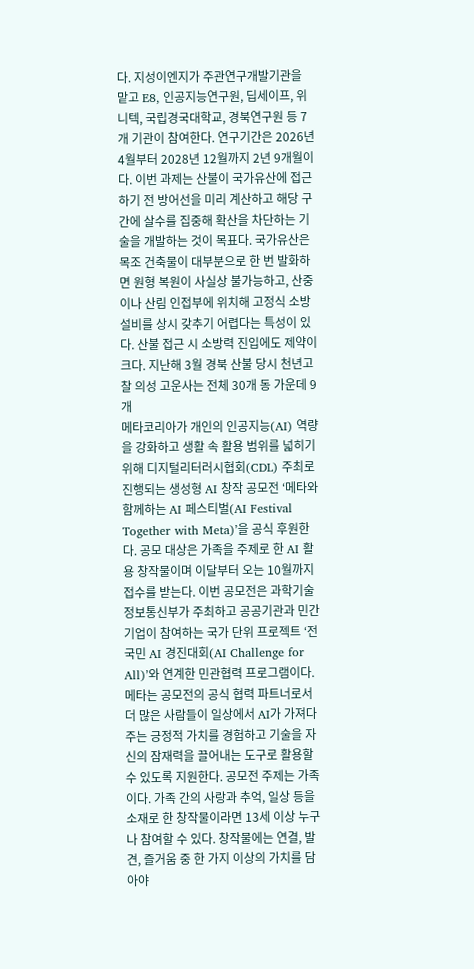다. 지성이엔지가 주관연구개발기관을 맡고 E8, 인공지능연구원, 딥세이프, 위니텍, 국립경국대학교, 경북연구원 등 7개 기관이 참여한다. 연구기간은 2026년 4월부터 2028년 12월까지 2년 9개월이다. 이번 과제는 산불이 국가유산에 접근하기 전 방어선을 미리 계산하고 해당 구간에 살수를 집중해 확산을 차단하는 기술을 개발하는 것이 목표다. 국가유산은 목조 건축물이 대부분으로 한 번 발화하면 원형 복원이 사실상 불가능하고, 산중이나 산림 인접부에 위치해 고정식 소방설비를 상시 갖추기 어렵다는 특성이 있다. 산불 접근 시 소방력 진입에도 제약이 크다. 지난해 3월 경북 산불 당시 천년고찰 의성 고운사는 전체 30개 동 가운데 9개
메타코리아가 개인의 인공지능(AI) 역량을 강화하고 생활 속 활용 범위를 넓히기 위해 디지털리터러시협회(CDL) 주최로 진행되는 생성형 AI 창작 공모전 ‘메타와 함께하는 AI 페스티벌(AI Festival Together with Meta)’을 공식 후원한다. 공모 대상은 가족을 주제로 한 AI 활용 창작물이며 이달부터 오는 10월까지 접수를 받는다. 이번 공모전은 과학기술정보통신부가 주최하고 공공기관과 민간기업이 참여하는 국가 단위 프로젝트 ‘전국민 AI 경진대회(AI Challenge for All)’와 연계한 민관협력 프로그램이다. 메타는 공모전의 공식 협력 파트너로서 더 많은 사람들이 일상에서 AI가 가져다주는 긍정적 가치를 경험하고 기술을 자신의 잠재력을 끌어내는 도구로 활용할 수 있도록 지원한다. 공모전 주제는 가족이다. 가족 간의 사랑과 추억, 일상 등을 소재로 한 창작물이라면 13세 이상 누구나 참여할 수 있다. 창작물에는 연결, 발견, 즐거움 중 한 가지 이상의 가치를 담아야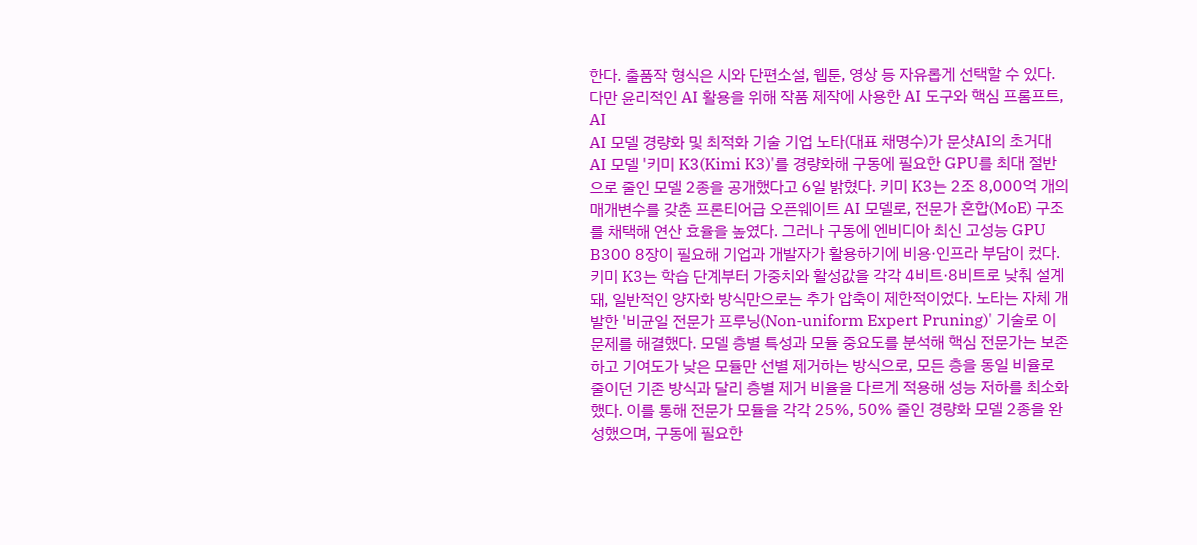한다. 출품작 형식은 시와 단편소설, 웹툰, 영상 등 자유롭게 선택할 수 있다. 다만 윤리적인 AI 활용을 위해 작품 제작에 사용한 AI 도구와 핵심 프롬프트, AI
AI 모델 경량화 및 최적화 기술 기업 노타(대표 채명수)가 문샷AI의 초거대 AI 모델 '키미 K3(Kimi K3)'를 경량화해 구동에 필요한 GPU를 최대 절반으로 줄인 모델 2종을 공개했다고 6일 밝혔다. 키미 K3는 2조 8,000억 개의 매개변수를 갖춘 프론티어급 오픈웨이트 AI 모델로, 전문가 혼합(MoE) 구조를 채택해 연산 효율을 높였다. 그러나 구동에 엔비디아 최신 고성능 GPU B300 8장이 필요해 기업과 개발자가 활용하기에 비용·인프라 부담이 컸다. 키미 K3는 학습 단계부터 가중치와 활성값을 각각 4비트·8비트로 낮춰 설계돼, 일반적인 양자화 방식만으로는 추가 압축이 제한적이었다. 노타는 자체 개발한 '비균일 전문가 프루닝(Non-uniform Expert Pruning)' 기술로 이 문제를 해결했다. 모델 층별 특성과 모듈 중요도를 분석해 핵심 전문가는 보존하고 기여도가 낮은 모듈만 선별 제거하는 방식으로, 모든 층을 동일 비율로 줄이던 기존 방식과 달리 층별 제거 비율을 다르게 적용해 성능 저하를 최소화했다. 이를 통해 전문가 모듈을 각각 25%, 50% 줄인 경량화 모델 2종을 완성했으며, 구동에 필요한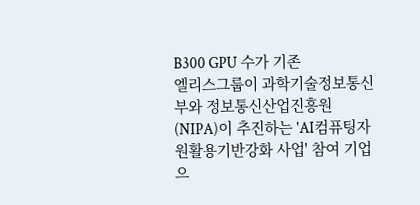B300 GPU 수가 기존
엘리스그룹이 과학기술정보통신부와 정보통신산업진흥원(NIPA)이 추진하는 'AI컴퓨팅자원활용기반강화 사업' 참여 기업으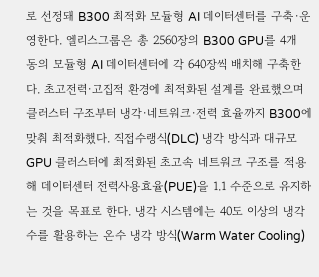로 선정돼 B300 최적화 모듈형 AI 데이터센터를 구축·운영한다. 엘리스그룹은 총 2560장의 B300 GPU를 4개 동의 모듈형 AI 데이터센터에 각 640장씩 배치해 구축한다. 초고전력·고집적 환경에 최적화된 설계를 완료했으며 클러스터 구조부터 냉각·네트워크·전력 효율까지 B300에 맞춰 최적화했다. 직접수랭식(DLC) 냉각 방식과 대규모 GPU 클러스터에 최적화된 초고속 네트워크 구조를 적용해 데이터센터 전력사용효율(PUE)을 1.1 수준으로 유지하는 것을 목표로 한다. 냉각 시스템에는 40도 이상의 냉각수를 활용하는 온수 냉각 방식(Warm Water Cooling)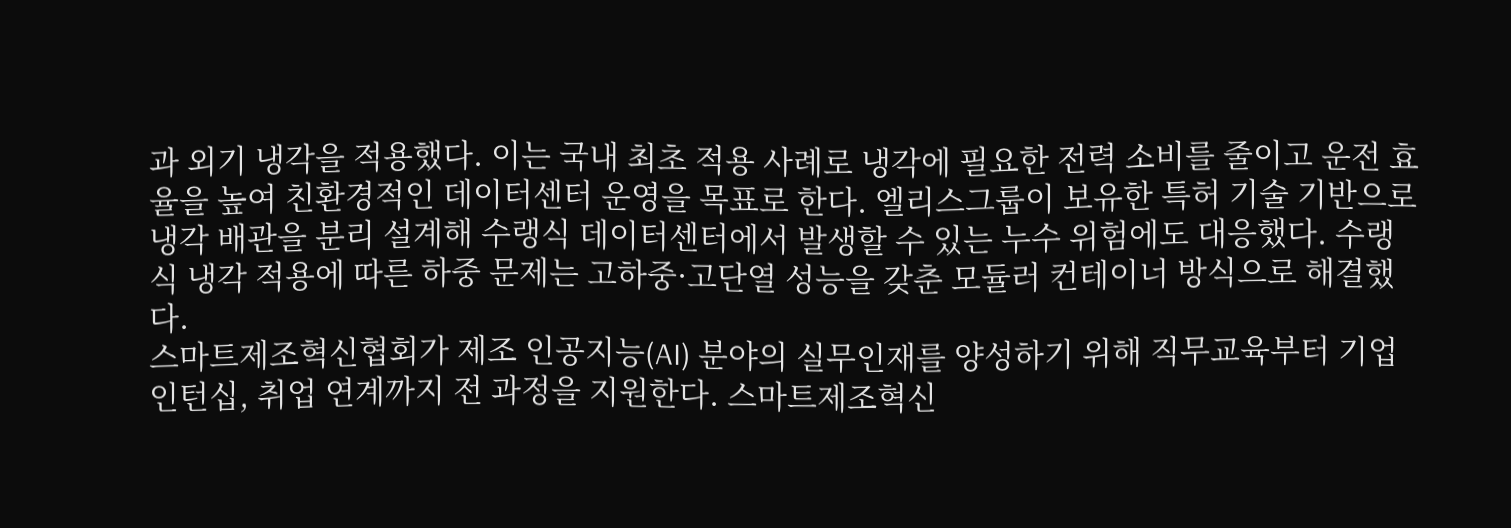과 외기 냉각을 적용했다. 이는 국내 최초 적용 사례로 냉각에 필요한 전력 소비를 줄이고 운전 효율을 높여 친환경적인 데이터센터 운영을 목표로 한다. 엘리스그룹이 보유한 특허 기술 기반으로 냉각 배관을 분리 설계해 수랭식 데이터센터에서 발생할 수 있는 누수 위험에도 대응했다. 수랭식 냉각 적용에 따른 하중 문제는 고하중·고단열 성능을 갖춘 모듈러 컨테이너 방식으로 해결했다.
스마트제조혁신협회가 제조 인공지능(AI) 분야의 실무인재를 양성하기 위해 직무교육부터 기업 인턴십, 취업 연계까지 전 과정을 지원한다. 스마트제조혁신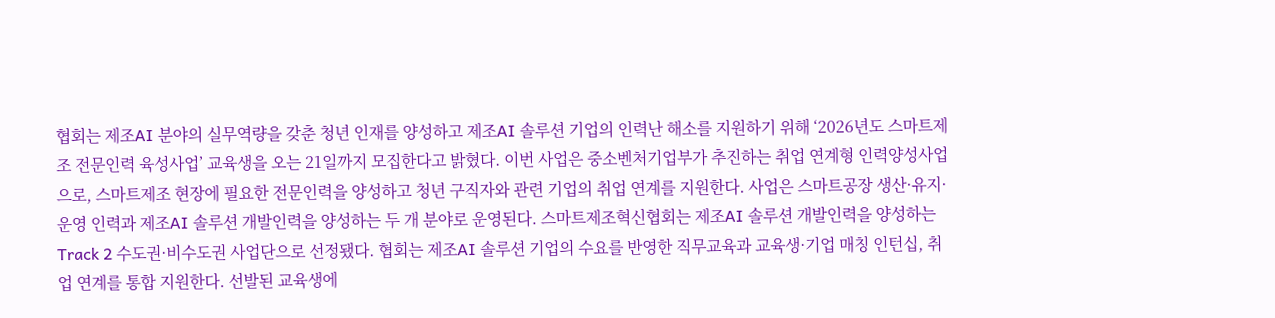협회는 제조AI 분야의 실무역량을 갖춘 청년 인재를 양성하고 제조AI 솔루션 기업의 인력난 해소를 지원하기 위해 ‘2026년도 스마트제조 전문인력 육성사업’ 교육생을 오는 21일까지 모집한다고 밝혔다. 이번 사업은 중소벤처기업부가 추진하는 취업 연계형 인력양성사업으로, 스마트제조 현장에 필요한 전문인력을 양성하고 청년 구직자와 관련 기업의 취업 연계를 지원한다. 사업은 스마트공장 생산·유지·운영 인력과 제조AI 솔루션 개발인력을 양성하는 두 개 분야로 운영된다. 스마트제조혁신협회는 제조AI 솔루션 개발인력을 양성하는 Track 2 수도권·비수도권 사업단으로 선정됐다. 협회는 제조AI 솔루션 기업의 수요를 반영한 직무교육과 교육생·기업 매칭 인턴십, 취업 연계를 통합 지원한다. 선발된 교육생에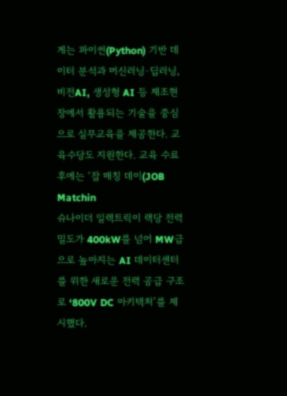게는 파이썬(Python) 기반 데이터 분석과 머신러닝·딥러닝, 비전AI, 생성형 AI 등 제조현장에서 활용되는 기술을 중심으로 실무교육을 제공한다. 교육수당도 지원한다. 교육 수료 후에는 ‘잡 매칭 데이(JOB Matchin
슈나이더 일렉트릭이 랙당 전력 밀도가 400kW를 넘어 MW급으로 높아지는 AI 데이터센터를 위한 새로운 전력 공급 구조로 ‘800V DC 아키텍처’를 제시했다.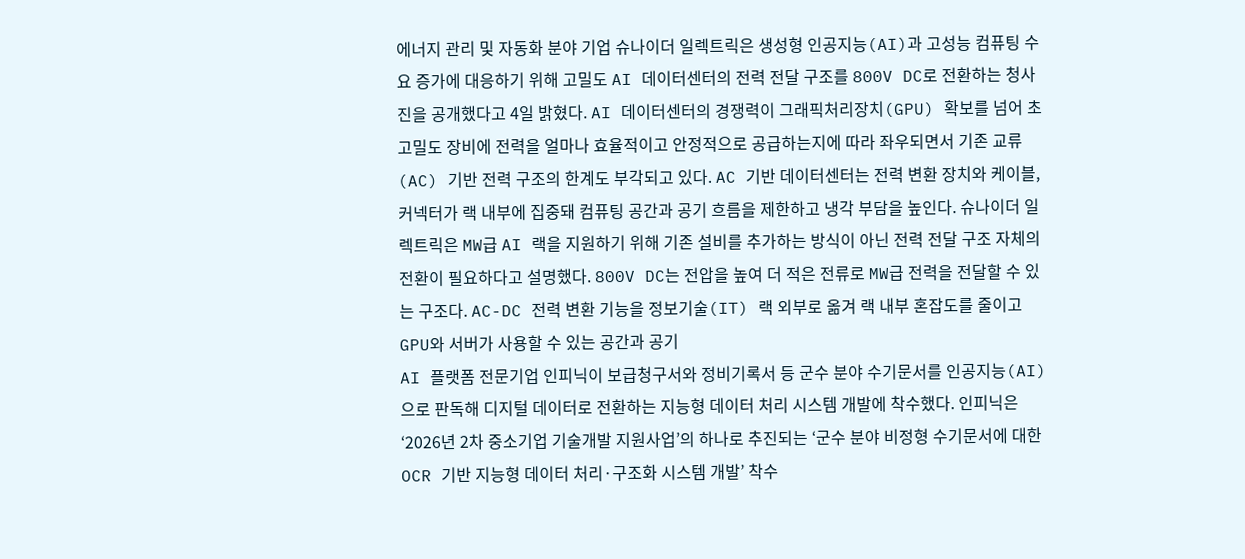에너지 관리 및 자동화 분야 기업 슈나이더 일렉트릭은 생성형 인공지능(AI)과 고성능 컴퓨팅 수요 증가에 대응하기 위해 고밀도 AI 데이터센터의 전력 전달 구조를 800V DC로 전환하는 청사진을 공개했다고 4일 밝혔다. AI 데이터센터의 경쟁력이 그래픽처리장치(GPU) 확보를 넘어 초고밀도 장비에 전력을 얼마나 효율적이고 안정적으로 공급하는지에 따라 좌우되면서 기존 교류(AC) 기반 전력 구조의 한계도 부각되고 있다. AC 기반 데이터센터는 전력 변환 장치와 케이블, 커넥터가 랙 내부에 집중돼 컴퓨팅 공간과 공기 흐름을 제한하고 냉각 부담을 높인다. 슈나이더 일렉트릭은 MW급 AI 랙을 지원하기 위해 기존 설비를 추가하는 방식이 아닌 전력 전달 구조 자체의 전환이 필요하다고 설명했다. 800V DC는 전압을 높여 더 적은 전류로 MW급 전력을 전달할 수 있는 구조다. AC-DC 전력 변환 기능을 정보기술(IT) 랙 외부로 옮겨 랙 내부 혼잡도를 줄이고 GPU와 서버가 사용할 수 있는 공간과 공기
AI 플랫폼 전문기업 인피닉이 보급청구서와 정비기록서 등 군수 분야 수기문서를 인공지능(AI)으로 판독해 디지털 데이터로 전환하는 지능형 데이터 처리 시스템 개발에 착수했다. 인피닉은 ‘2026년 2차 중소기업 기술개발 지원사업’의 하나로 추진되는 ‘군수 분야 비정형 수기문서에 대한 OCR 기반 지능형 데이터 처리·구조화 시스템 개발’ 착수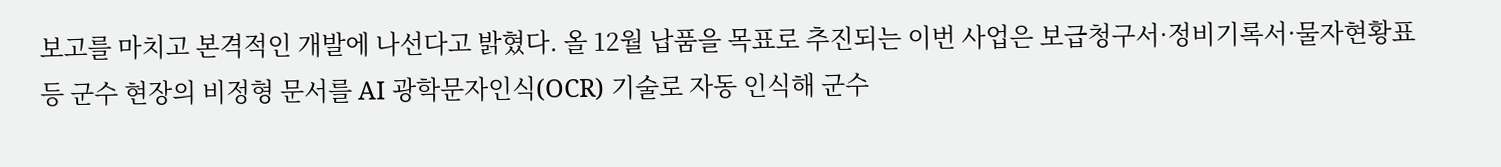보고를 마치고 본격적인 개발에 나선다고 밝혔다. 올 12월 납품을 목표로 추진되는 이번 사업은 보급청구서·정비기록서·물자현황표 등 군수 현장의 비정형 문서를 AI 광학문자인식(OCR) 기술로 자동 인식해 군수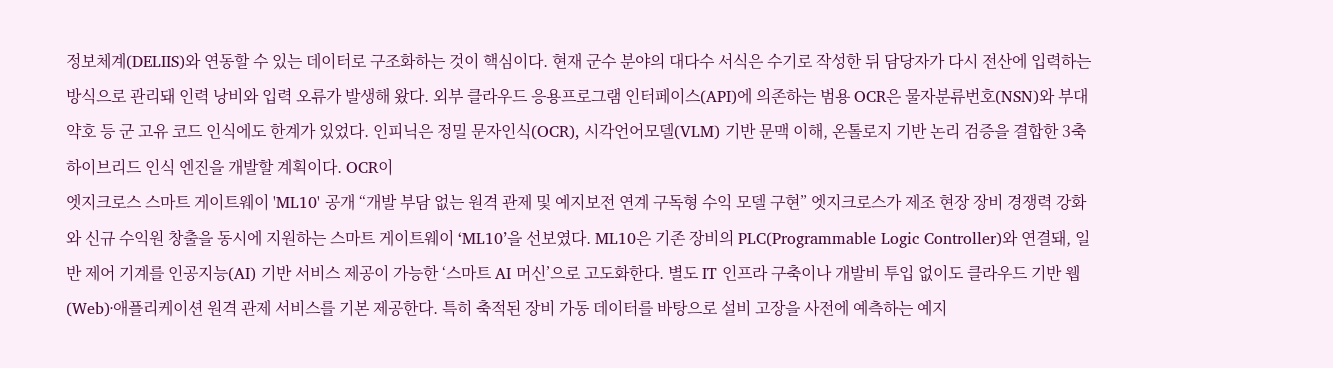정보체계(DELIIS)와 연동할 수 있는 데이터로 구조화하는 것이 핵심이다. 현재 군수 분야의 대다수 서식은 수기로 작성한 뒤 담당자가 다시 전산에 입력하는 방식으로 관리돼 인력 낭비와 입력 오류가 발생해 왔다. 외부 클라우드 응용프로그램 인터페이스(API)에 의존하는 범용 OCR은 물자분류번호(NSN)와 부대 약호 등 군 고유 코드 인식에도 한계가 있었다. 인피닉은 정밀 문자인식(OCR), 시각언어모델(VLM) 기반 문맥 이해, 온톨로지 기반 논리 검증을 결합한 3축 하이브리드 인식 엔진을 개발할 계획이다. OCR이
엣지크로스 스마트 게이트웨이 'ML10' 공개 “개발 부담 없는 원격 관제 및 예지보전 연계 구독형 수익 모델 구현” 엣지크로스가 제조 현장 장비 경쟁력 강화와 신규 수익원 창출을 동시에 지원하는 스마트 게이트웨이 ‘ML10’을 선보였다. ML10은 기존 장비의 PLC(Programmable Logic Controller)와 연결돼, 일반 제어 기계를 인공지능(AI) 기반 서비스 제공이 가능한 ‘스마트 AI 머신’으로 고도화한다. 별도 IT 인프라 구축이나 개발비 투입 없이도 클라우드 기반 웹(Web)·애플리케이션 원격 관제 서비스를 기본 제공한다. 특히 축적된 장비 가동 데이터를 바탕으로 설비 고장을 사전에 예측하는 예지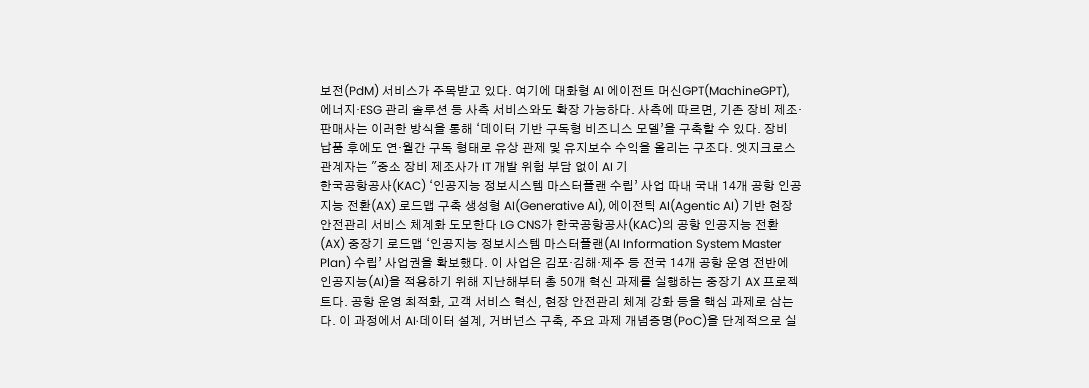보전(PdM) 서비스가 주목받고 있다. 여기에 대화형 AI 에이전트 머신GPT(MachineGPT), 에너지·ESG 관리 솔루션 등 사측 서비스와도 확장 가능하다. 사측에 따르면, 기존 장비 제조·판매사는 이러한 방식을 통해 ‘데이터 기반 구독형 비즈니스 모델’을 구축할 수 있다. 장비 납품 후에도 연·월간 구독 형태로 유상 관제 및 유지보수 수익을 올리는 구조다. 엣지크로스 관계자는 "중소 장비 제조사가 IT 개발 위험 부담 없이 AI 기
한국공항공사(KAC) ‘인공지능 정보시스템 마스터플랜 수립’ 사업 따내 국내 14개 공항 인공지능 전환(AX) 로드맵 구축 생성형 AI(Generative AI), 에이전틱 AI(Agentic AI) 기반 현장 안전관리 서비스 체계화 도모한다 LG CNS가 한국공항공사(KAC)의 공항 인공지능 전환(AX) 중장기 로드맵 ‘인공지능 정보시스템 마스터플랜(AI Information System Master Plan) 수립’ 사업권을 확보했다. 이 사업은 김포·김해·제주 등 전국 14개 공항 운영 전반에 인공지능(AI)을 적용하기 위해 지난해부터 총 50개 혁신 과제를 실행하는 중장기 AX 프로젝트다. 공항 운영 최적화, 고객 서비스 혁신, 현장 안전관리 체계 강화 등을 핵심 과제로 삼는다. 이 과정에서 AI·데이터 설계, 거버넌스 구축, 주요 과제 개념증명(PoC)을 단계적으로 실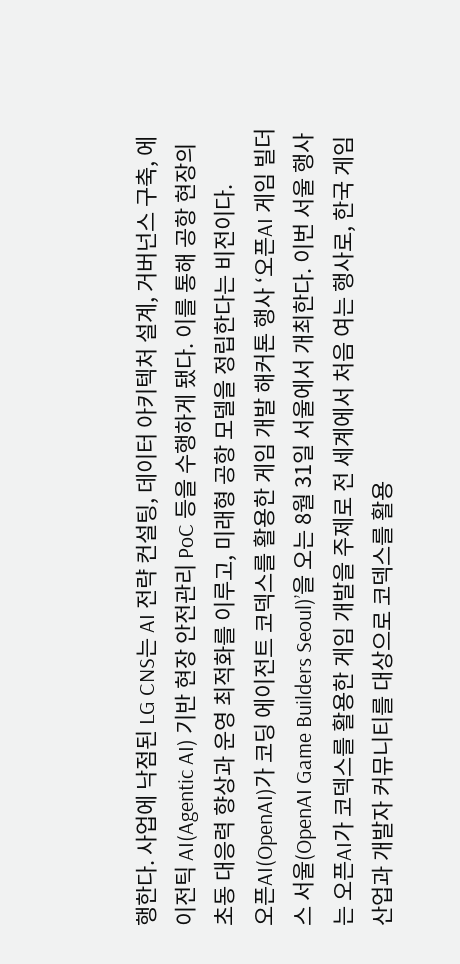행한다. 사업에 낙점된 LG CNS는 AI 전략 컨설팅, 데이터 아키텍처 설계, 거버넌스 구축, 에이전틱 AI(Agentic AI) 기반 현장 안전관리 PoC 등을 수행하게 됐다. 이를 통해 공항 현장의 초동 대응력 향상과 운영 최적화를 이루고, 미래형 공항 모델을 정립한다는 비전이다.
오픈AI(OpenAI)가 코딩 에이전트 코덱스를 활용한 게임 개발 해커톤 행사 ‘오픈AI 게임 빌더스 서울(OpenAI Game Builders Seoul)’을 오는 8월 31일 서울에서 개최한다. 이번 서울 행사는 오픈AI가 코덱스를 활용한 게임 개발을 주제로 전 세계에서 처음 여는 행사로, 한국 게임 산업과 개발자 커뮤니티를 대상으로 코덱스를 활용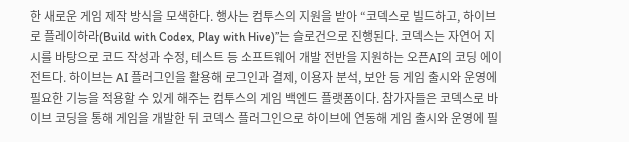한 새로운 게임 제작 방식을 모색한다. 행사는 컴투스의 지원을 받아 “코덱스로 빌드하고, 하이브로 플레이하라(Build with Codex, Play with Hive)”는 슬로건으로 진행된다. 코덱스는 자연어 지시를 바탕으로 코드 작성과 수정, 테스트 등 소프트웨어 개발 전반을 지원하는 오픈AI의 코딩 에이전트다. 하이브는 AI 플러그인을 활용해 로그인과 결제, 이용자 분석, 보안 등 게임 출시와 운영에 필요한 기능을 적용할 수 있게 해주는 컴투스의 게임 백엔드 플랫폼이다. 참가자들은 코덱스로 바이브 코딩을 통해 게임을 개발한 뒤 코덱스 플러그인으로 하이브에 연동해 게임 출시와 운영에 필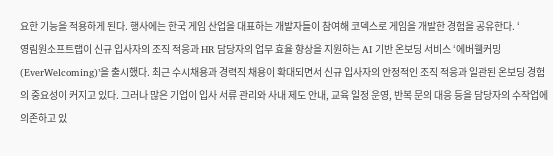요한 기능을 적용하게 된다. 행사에는 한국 게임 산업을 대표하는 개발자들이 참여해 코덱스로 게임을 개발한 경험을 공유한다. ‘
영림원소프트랩이 신규 입사자의 조직 적응과 HR 담당자의 업무 효율 향상을 지원하는 AI 기반 온보딩 서비스 ‘에버웰커밍(EverWelcoming)’을 출시했다. 최근 수시채용과 경력직 채용이 확대되면서 신규 입사자의 안정적인 조직 적응과 일관된 온보딩 경험의 중요성이 커지고 있다. 그러나 많은 기업이 입사 서류 관리와 사내 제도 안내, 교육 일정 운영, 반복 문의 대응 등을 담당자의 수작업에 의존하고 있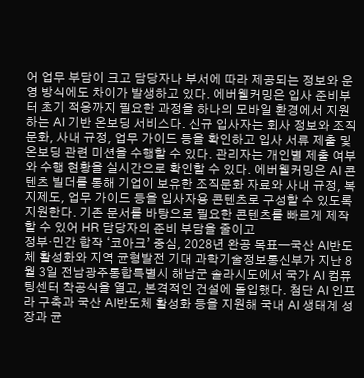어 업무 부담이 크고 담당자나 부서에 따라 제공되는 정보와 운영 방식에도 차이가 발생하고 있다. 에버웰커밍은 입사 준비부터 초기 적응까지 필요한 과정을 하나의 모바일 환경에서 지원하는 AI 기반 온보딩 서비스다. 신규 입사자는 회사 정보와 조직문화, 사내 규정, 업무 가이드 등을 확인하고 입사 서류 제출 및 온보딩 관련 미션을 수행할 수 있다. 관리자는 개인별 제출 여부와 수행 현황을 실시간으로 확인할 수 있다. 에버웰커밍은 AI 콘텐츠 빌더를 통해 기업이 보유한 조직문화 자료와 사내 규정, 복지제도, 업무 가이드 등을 입사자용 콘텐츠로 구성할 수 있도록 지원한다. 기존 문서를 바탕으로 필요한 콘텐츠를 빠르게 제작할 수 있어 HR 담당자의 준비 부담을 줄이고
정부·민간 합작 ‘코아크’ 중심, 2028년 완공 목표—국산 AI반도체 활성화와 지역 균형발전 기대 과학기술정보통신부가 지난 8월 3일 전남광주통합특별시 해남군 솔라시도에서 국가 AI 컴퓨팅센터 착공식을 열고, 본격적인 건설에 돌입했다. 첨단 AI 인프라 구축과 국산 AI반도체 활성화 등을 지원해 국내 AI 생태계 성장과 균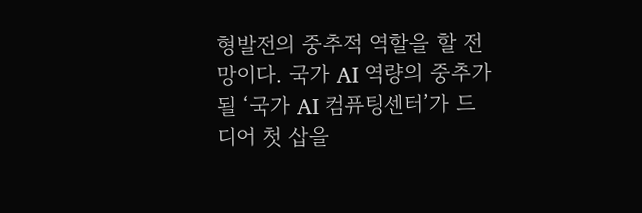형발전의 중추적 역할을 할 전망이다. 국가 AI 역량의 중추가 될 ‘국가 AI 컴퓨팅센터’가 드디어 첫 삽을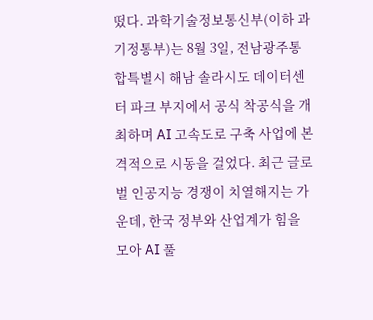떴다. 과학기술정보통신부(이하 과기정통부)는 8월 3일, 전남광주통합특별시 해남 솔라시도 데이터센터 파크 부지에서 공식 착공식을 개최하며 AI 고속도로 구축 사업에 본격적으로 시동을 걸었다. 최근 글로벌 인공지능 경쟁이 치열해지는 가운데, 한국 정부와 산업계가 힘을 모아 AI 풀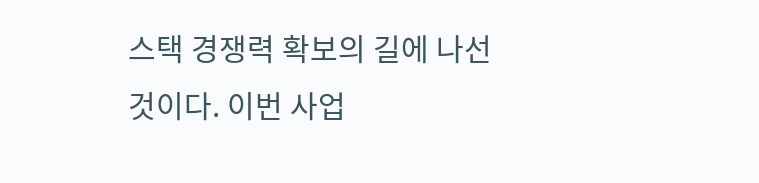스택 경쟁력 확보의 길에 나선 것이다. 이번 사업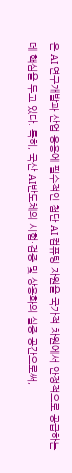은 AI 연구개발과 산업 응용에 필수적인 첨단 AI 컴퓨팅 자원을 국가적 차원에서 안정적으로 공급하는 데 핵심을 두고 있다. 특히, 국산 AI반도체의 시험·검증 및 상용화의 실증 공간으로써,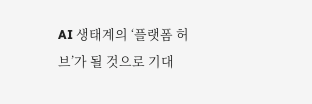AI 생태계의 ‘플랫폼 허브’가 될 것으로 기대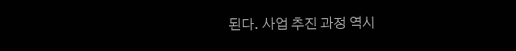된다. 사업 추진 과정 역시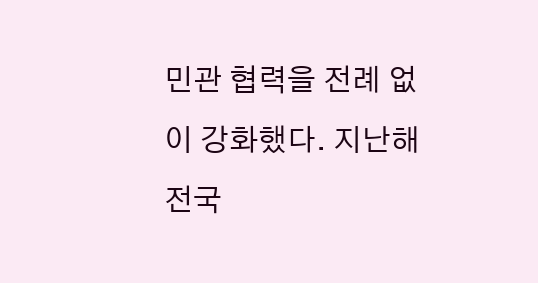민관 협력을 전례 없이 강화했다. 지난해 전국